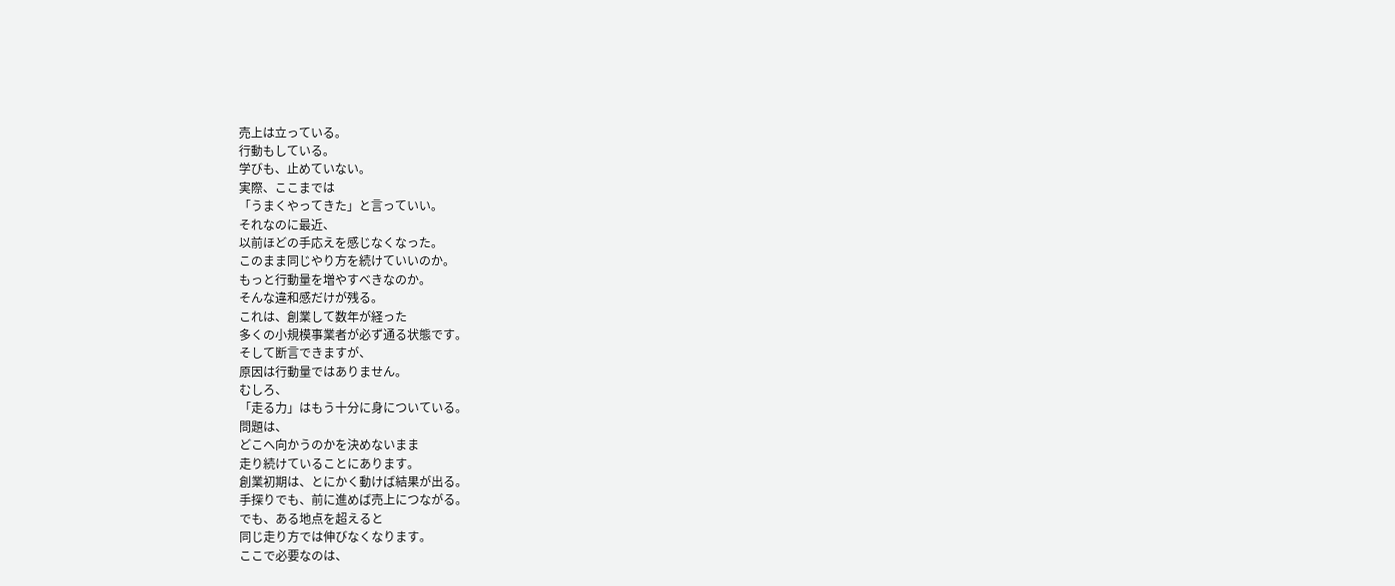売上は立っている。
行動もしている。
学びも、止めていない。
実際、ここまでは
「うまくやってきた」と言っていい。
それなのに最近、
以前ほどの手応えを感じなくなった。
このまま同じやり方を続けていいのか。
もっと行動量を増やすべきなのか。
そんな違和感だけが残る。
これは、創業して数年が経った
多くの小規模事業者が必ず通る状態です。
そして断言できますが、
原因は行動量ではありません。
むしろ、
「走る力」はもう十分に身についている。
問題は、
どこへ向かうのかを決めないまま
走り続けていることにあります。
創業初期は、とにかく動けば結果が出る。
手探りでも、前に進めば売上につながる。
でも、ある地点を超えると
同じ走り方では伸びなくなります。
ここで必要なのは、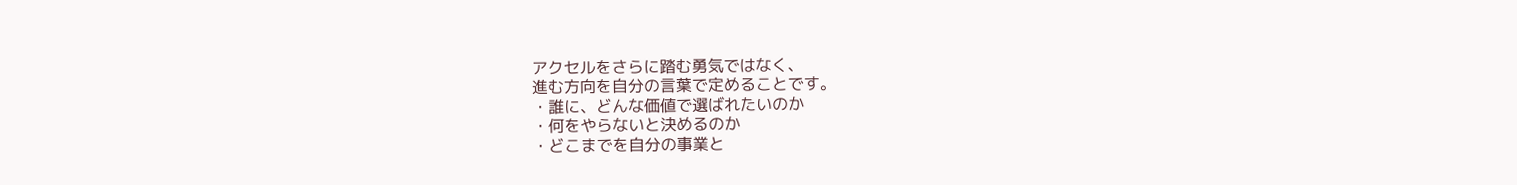アクセルをさらに踏む勇気ではなく、
進む方向を自分の言葉で定めることです。
・誰に、どんな価値で選ばれたいのか
・何をやらないと決めるのか
・どこまでを自分の事業と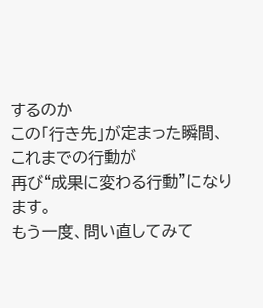するのか
この「行き先」が定まった瞬間、
これまでの行動が
再び“成果に変わる行動”になります。
もう一度、問い直してみて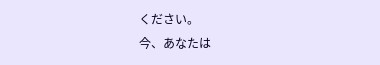ください。
今、あなたは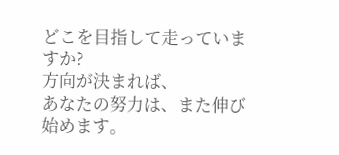どこを目指して走っていますか?
方向が決まれば、
あなたの努力は、また伸び始めます。